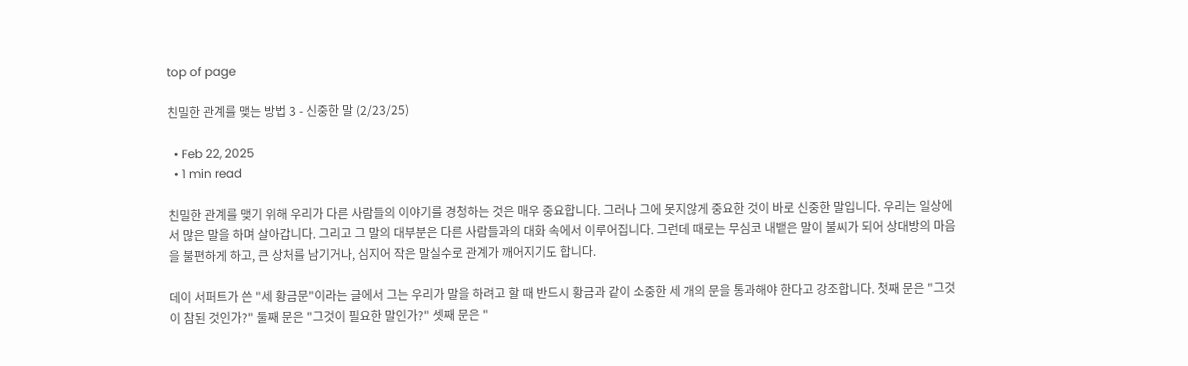top of page

친밀한 관계를 맺는 방법 3 - 신중한 말 (2/23/25)

  • Feb 22, 2025
  • 1 min read

친밀한 관계를 맺기 위해 우리가 다른 사람들의 이야기를 경청하는 것은 매우 중요합니다. 그러나 그에 못지않게 중요한 것이 바로 신중한 말입니다. 우리는 일상에서 많은 말을 하며 살아갑니다. 그리고 그 말의 대부분은 다른 사람들과의 대화 속에서 이루어집니다. 그런데 때로는 무심코 내뱉은 말이 불씨가 되어 상대방의 마음을 불편하게 하고, 큰 상처를 남기거나, 심지어 작은 말실수로 관계가 깨어지기도 합니다.

데이 서퍼트가 쓴 "세 황금문"이라는 글에서 그는 우리가 말을 하려고 할 때 반드시 황금과 같이 소중한 세 개의 문을 통과해야 한다고 강조합니다. 첫째 문은 "그것이 참된 것인가?" 둘째 문은 "그것이 필요한 말인가?" 셋째 문은 "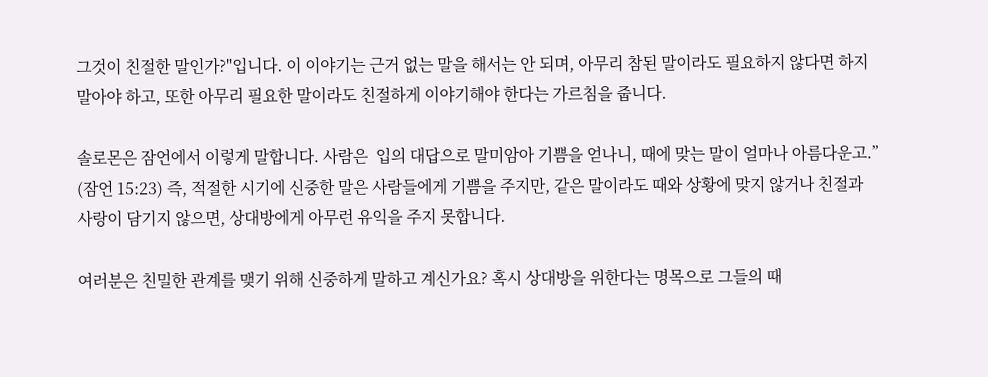그것이 친절한 말인가?"입니다. 이 이야기는 근거 없는 말을 해서는 안 되며, 아무리 참된 말이라도 필요하지 않다면 하지 말아야 하고, 또한 아무리 필요한 말이라도 친절하게 이야기해야 한다는 가르침을 줍니다.

솔로몬은 잠언에서 이렇게 말합니다. 사람은  입의 대답으로 말미암아 기쁨을 얻나니, 때에 맞는 말이 얼마나 아름다운고.” (잠언 15:23) 즉, 적절한 시기에 신중한 말은 사람들에게 기쁨을 주지만, 같은 말이라도 때와 상황에 맞지 않거나 친절과 사랑이 담기지 않으면, 상대방에게 아무런 유익을 주지 못합니다.

여러분은 친밀한 관계를 맺기 위해 신중하게 말하고 계신가요? 혹시 상대방을 위한다는 명목으로 그들의 때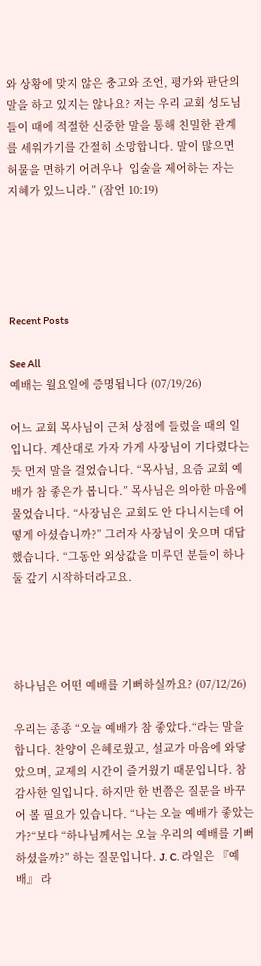와 상황에 맞지 않은 충고와 조언, 평가와 판단의 말을 하고 있지는 않나요? 저는 우리 교회 성도님들이 때에 적절한 신중한 말을 통해 친밀한 관계를 세워가기를 간절히 소망합니다. 말이 많으면 허물을 면하기 어려우나  입술을 제어하는 자는 지혜가 있느니라.” (잠언 10:19)





Recent Posts

See All
예배는 월요일에 증명됩니다 (07/19/26)

어느 교회 목사님이 근처 상점에 들렀을 때의 일입니다. 계산대로 가자 가게 사장님이 기다렸다는 듯 먼저 말을 걸었습니다. “목사님, 요즘 교회 예배가 참 좋은가 봅니다.” 목사님은 의아한 마음에 물었습니다. “사장님은 교회도 안 다니시는데 어떻게 아셨습니까?” 그러자 사장님이 웃으며 대답했습니다. “그동안 외상값을 미루던 분들이 하나둘 갚기 시작하더라고요.




하나님은 어떤 예배를 기뻐하실까요? (07/12/26)

우리는 종종 “오늘 예배가 참 좋았다.“라는 말을 합니다. 찬양이 은혜로웠고, 설교가 마음에 와닿았으며, 교제의 시간이 즐거웠기 때문입니다. 참 감사한 일입니다. 하지만 한 번쯤은 질문을 바꾸어 볼 필요가 있습니다. “나는 오늘 예배가 좋았는가?“보다 “하나님께서는 오늘 우리의 예배를 기뻐하셨을까?” 하는 질문입니다. J. C. 라일은 『예배』 라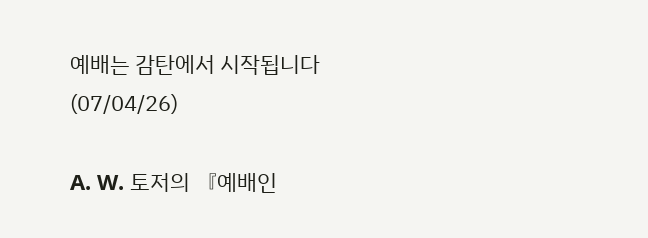예배는 감탄에서 시작됩니다 (07/04/26)

A. W. 토저의 『예배인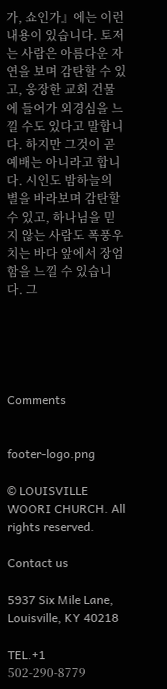가, 쇼인가』에는 이런 내용이 있습니다. 토저는 사람은 아름다운 자연을 보며 감탄할 수 있고, 웅장한 교회 건물에 들어가 외경심을 느낄 수도 있다고 말합니다. 하지만 그것이 곧 예배는 아니라고 합니다. 시인도 밤하늘의 별을 바라보며 감탄할 수 있고, 하나님을 믿지 않는 사람도 폭풍우 치는 바다 앞에서 장엄함을 느낄 수 있습니다. 그





Comments


footer-logo.png

© LOUISVILLE WOORI CHURCH. All rights reserved.

Contact us

5937 Six Mile Lane, Louisville, KY 40218

TEL.+1 502-290-8779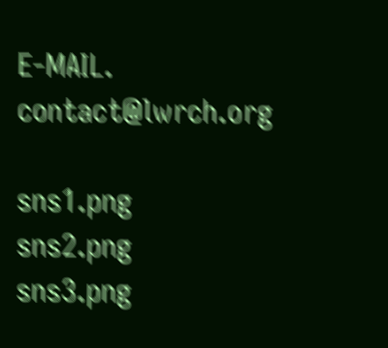E-MAIL. contact@lwrch.org

sns1.png
sns2.png
sns3.png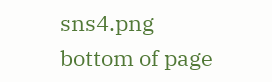sns4.png
bottom of page